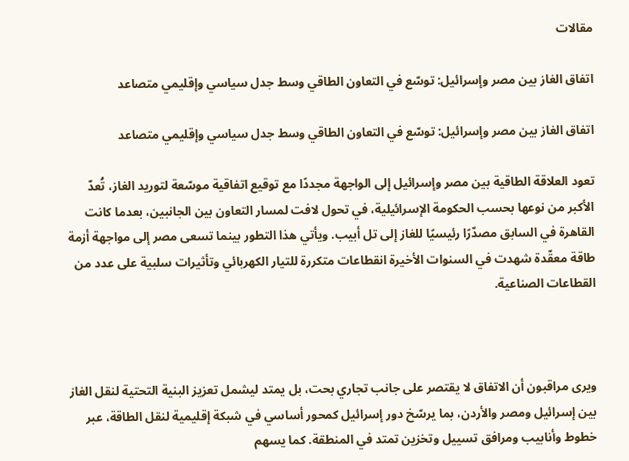مقالات

اتفاق الغاز بين مصر وإسرائيل: توسّع في التعاون الطاقي وسط جدل سياسي وإقليمي متصاعد

اتفاق الغاز بين مصر وإسرائيل: توسّع في التعاون الطاقي وسط جدل سياسي وإقليمي متصاعد

تعود العلاقة الطاقية بين مصر وإسرائيل إلى الواجهة مجددًا مع توقيع اتفاقية موسّعة لتوريد الغاز، تُعدّ الأكبر من نوعها بحسب الحكومة الإسرائيلية، في تحول لافت لمسار التعاون بين الجانبين، بعدما كانت القاهرة في السابق مصدّرًا رئيسيًا للغاز إلى تل أبيب. ويأتي هذا التطور بينما تسعى مصر إلى مواجهة أزمة طاقة معقّدة شهدت في السنوات الأخيرة انقطاعات متكررة للتيار الكهربائي وتأثيرات سلبية على عدد من القطاعات الصناعية.



ويرى مراقبون أن الاتفاق لا يقتصر على جانب تجاري بحت، بل يمتد ليشمل تعزيز البنية التحتية لنقل الغاز بين إسرائيل ومصر والأردن، بما يرسّخ دور إسرائيل كمحور أساسي في شبكة إقليمية لنقل الطاقة، عبر خطوط وأنابيب ومرافق تسييل وتخزين تمتد في المنطقة. كما يسهم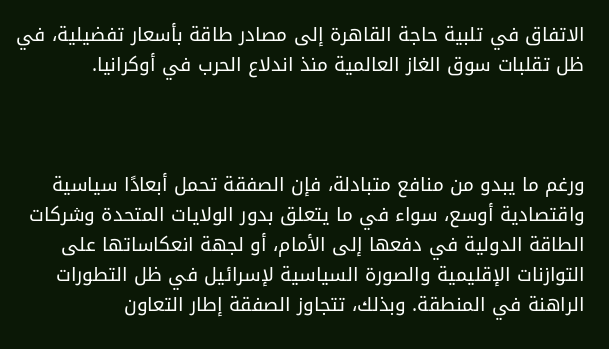الاتفاق في تلبية حاجة القاهرة إلى مصادر طاقة بأسعار تفضيلية، في ظل تقلبات سوق الغاز العالمية منذ اندلاع الحرب في أوكرانيا.



ورغم ما يبدو من منافع متبادلة، فإن الصفقة تحمل أبعادًا سياسية واقتصادية أوسع، سواء في ما يتعلق بدور الولايات المتحدة وشركات الطاقة الدولية في دفعها إلى الأمام، أو لجهة انعكاساتها على التوازنات الإقليمية والصورة السياسية لإسرائيل في ظل التطورات الراهنة في المنطقة. وبذلك، تتجاوز الصفقة إطار التعاون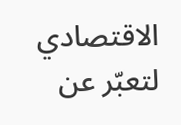الاقتصادي لتعبّر عن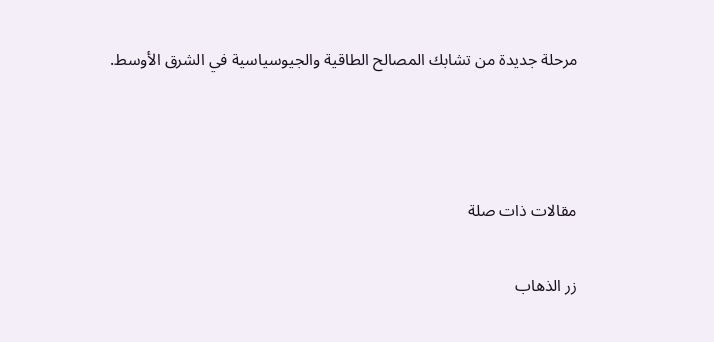مرحلة جديدة من تشابك المصالح الطاقية والجيوسياسية في الشرق الأوسط.



مقالات ذات صلة

زر الذهاب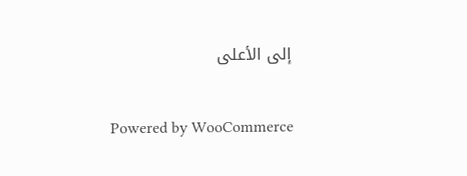إلى الأعلى

Powered by WooCommerce